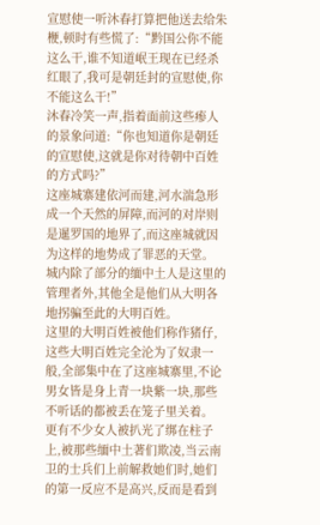宣慰使一听沐春打算把他送去给朱楩,顿时有些慌了:“黔国公你不能这么干,谁不知道岷王现在已经杀红眼了,我可是朝廷封的宣慰使,你不能这么干!”
沐春冷笑一声,指着面前这些瘆人的景象问道:“你也知道你是朝廷的宣慰使,这就是你对待朝中百姓的方式吗?”
这座城寨建依河而建,河水湍急形成一个天然的屏障,而河的对岸则是暹罗国的地界了,而这座城就因为这样的地势成了罪恶的天堂。
城内除了部分的缅中土人是这里的管理者外,其他全是他们从大明各地拐骗至此的大明百姓。
这里的大明百姓被他们称作猪仔,这些大明百姓完全沦为了奴隶一般,全部集中在了这座城寨里,不论男女皆是身上青一块紫一块,那些不听话的都被丢在笼子里关着。
更有不少女人被扒光了绑在柱子上,被那些缅中土著们欺凌,当云南卫的士兵们上前解救她们时,她们的第一反应不是高兴,反而是看到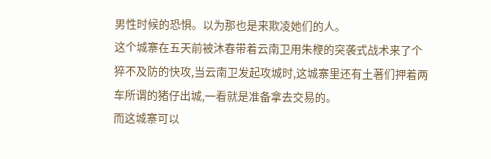男性时候的恐惧。以为那也是来欺凌她们的人。
这个城寨在五天前被沐春带着云南卫用朱楩的突袭式战术来了个猝不及防的快攻,当云南卫发起攻城时,这城寨里还有土著们押着两车所谓的猪仔出城,一看就是准备拿去交易的。
而这城寨可以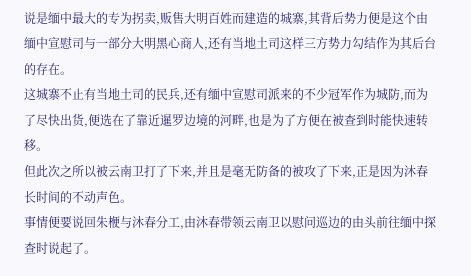说是缅中最大的专为拐卖,贩售大明百姓而建造的城寨,其背后势力便是这个由缅中宣慰司与一部分大明黑心商人,还有当地土司这样三方势力勾结作为其后台的存在。
这城寨不止有当地土司的民兵,还有缅中宣慰司派来的不少冠军作为城防,而为了尽快出货,便选在了靠近暹罗边境的河畔,也是为了方便在被查到时能快速转移。
但此次之所以被云南卫打了下来,并且是毫无防备的被攻了下来,正是因为沐春长时间的不动声色。
事情便要说回朱楩与沐春分工,由沐春带领云南卫以慰问巡边的由头前往缅中探查时说起了。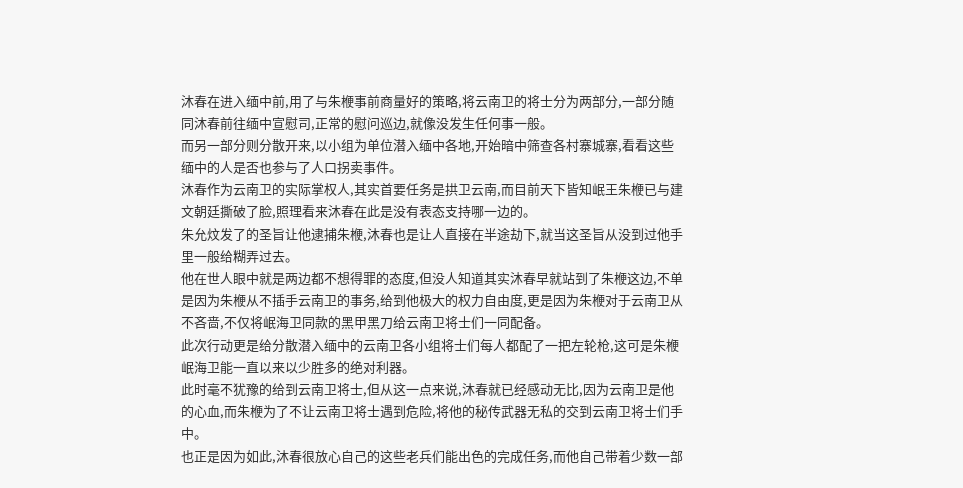沐春在进入缅中前,用了与朱楩事前商量好的策略,将云南卫的将士分为两部分,一部分随同沐春前往缅中宣慰司,正常的慰问巡边,就像没发生任何事一般。
而另一部分则分散开来,以小组为单位潜入缅中各地,开始暗中筛查各村寨城寨,看看这些缅中的人是否也参与了人口拐卖事件。
沐春作为云南卫的实际掌权人,其实首要任务是拱卫云南,而目前天下皆知岷王朱楩已与建文朝廷撕破了脸,照理看来沐春在此是没有表态支持哪一边的。
朱允炆发了的圣旨让他逮捕朱楩,沐春也是让人直接在半途劫下,就当这圣旨从没到过他手里一般给糊弄过去。
他在世人眼中就是两边都不想得罪的态度,但没人知道其实沐春早就站到了朱楩这边,不单是因为朱楩从不插手云南卫的事务,给到他极大的权力自由度,更是因为朱楩对于云南卫从不吝啬,不仅将岷海卫同款的黑甲黑刀给云南卫将士们一同配备。
此次行动更是给分散潜入缅中的云南卫各小组将士们每人都配了一把左轮枪,这可是朱楩岷海卫能一直以来以少胜多的绝对利器。
此时毫不犹豫的给到云南卫将士,但从这一点来说,沐春就已经感动无比,因为云南卫是他的心血,而朱楩为了不让云南卫将士遇到危险,将他的秘传武器无私的交到云南卫将士们手中。
也正是因为如此,沐春很放心自己的这些老兵们能出色的完成任务,而他自己带着少数一部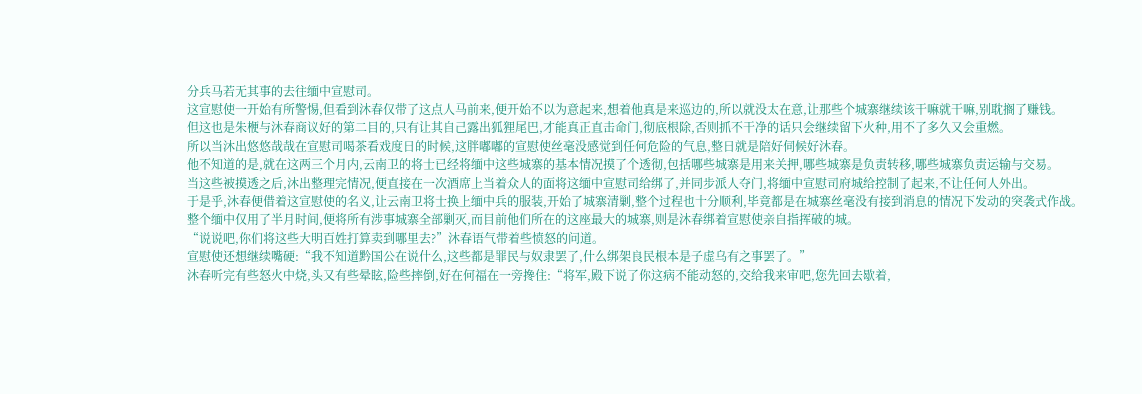分兵马若无其事的去往缅中宣慰司。
这宣慰使一开始有所警惕,但看到沐春仅带了这点人马前来,便开始不以为意起来,想着他真是来巡边的,所以就没太在意,让那些个城寨继续该干嘛就干嘛,别耽搁了赚钱。
但这也是朱楩与沐春商议好的第二目的,只有让其自己露出狐狸尾巴,才能真正直击命门,彻底根除,否则抓不干净的话只会继续留下火种,用不了多久又会重燃。
所以当沐出悠悠哉哉在宣慰司喝茶看戏度日的时候,这胖嘟嘟的宣慰使丝毫没感觉到任何危险的气息,整日就是陪好伺候好沐春。
他不知道的是,就在这两三个月内,云南卫的将士已经将缅中这些城寨的基本情况摸了个透彻,包括哪些城寨是用来关押,哪些城寨是负责转移,哪些城寨负责运输与交易。
当这些被摸透之后,沐出整理完情况,便直接在一次酒席上当着众人的面将这缅中宣慰司给绑了,并同步派人夺门,将缅中宣慰司府城给控制了起来,不让任何人外出。
于是乎,沐春便借着这宣慰使的名义,让云南卫将士换上缅中兵的服装,开始了城寨清剿,整个过程也十分顺利,毕竟都是在城寨丝毫没有接到消息的情况下发动的突袭式作战。
整个缅中仅用了半月时间,便将所有涉事城寨全部剿灭,而目前他们所在的这座最大的城寨,则是沐春绑着宣慰使亲自指挥破的城。
“说说吧,你们将这些大明百姓打算卖到哪里去?”沐春语气带着些愤怒的问道。
宣慰使还想继续嘴硬:“我不知道黔国公在说什么,这些都是罪民与奴隶罢了,什么绑架良民根本是子虚乌有之事罢了。”
沐春听完有些怒火中烧,头又有些晕眩,险些摔倒,好在何福在一旁搀住:“将军,殿下说了你这病不能动怒的,交给我来审吧,您先回去歇着,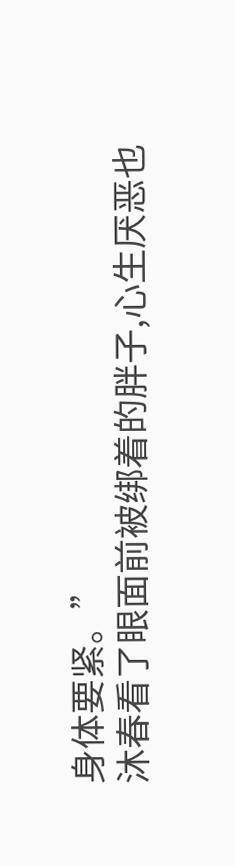身体要紧。”
沐春看了眼面前被绑着的胖子,心生厌恶也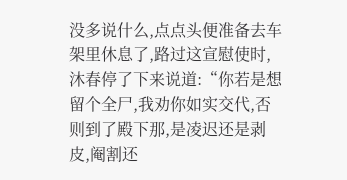没多说什么,点点头便准备去车架里休息了,路过这宣慰使时,沐春停了下来说道:“你若是想留个全尸,我劝你如实交代,否则到了殿下那,是凌迟还是剥皮,阉割还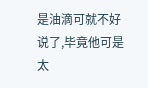是油滴可就不好说了,毕竟他可是太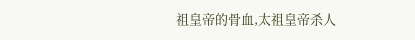祖皇帝的骨血,太祖皇帝杀人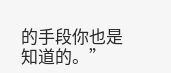的手段你也是知道的。”